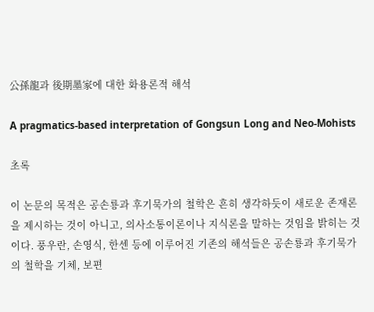公孫龍과 後期墨家에 대한 화용론적 해석

A pragmatics-based interpretation of Gongsun Long and Neo-Mohists

초록

이 논문의 목적은 공손룡과 후기묵가의 철학은 흔히 생각하듯이 새로운 존재론을 제시하는 것이 아니고, 의사소통이론이나 지식론을 말하는 것임을 밝히는 것이다. 풍우란, 손영식, 한센 등에 이루어진 기존의 해석들은 공손룡과 후기묵가의 철학을 기체, 보편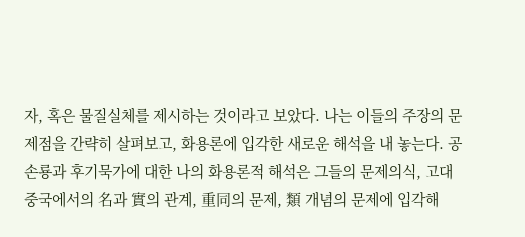자, 혹은 물질실체를 제시하는 것이라고 보았다. 나는 이들의 주장의 문제점을 간략히 살펴보고, 화용론에 입각한 새로운 해석을 내 놓는다. 공손룡과 후기묵가에 대한 나의 화용론적 해석은 그들의 문제의식, 고대 중국에서의 名과 實의 관계, 重同의 문제, 類 개념의 문제에 입각해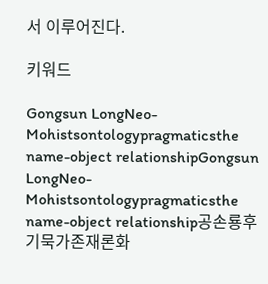서 이루어진다.

키워드

Gongsun LongNeo-Mohistsontologypragmaticsthe name-object relationshipGongsun LongNeo-Mohistsontologypragmaticsthe name-object relationship공손룡후기묵가존재론화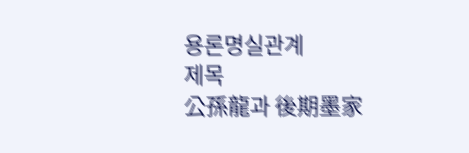용론명실관계
제목
公孫龍과 後期墨家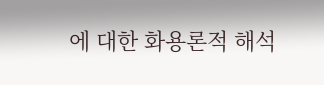에 대한 화용론적 해석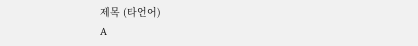제목 (타언어)
A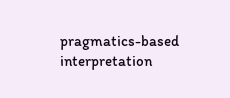pragmatics-based interpretation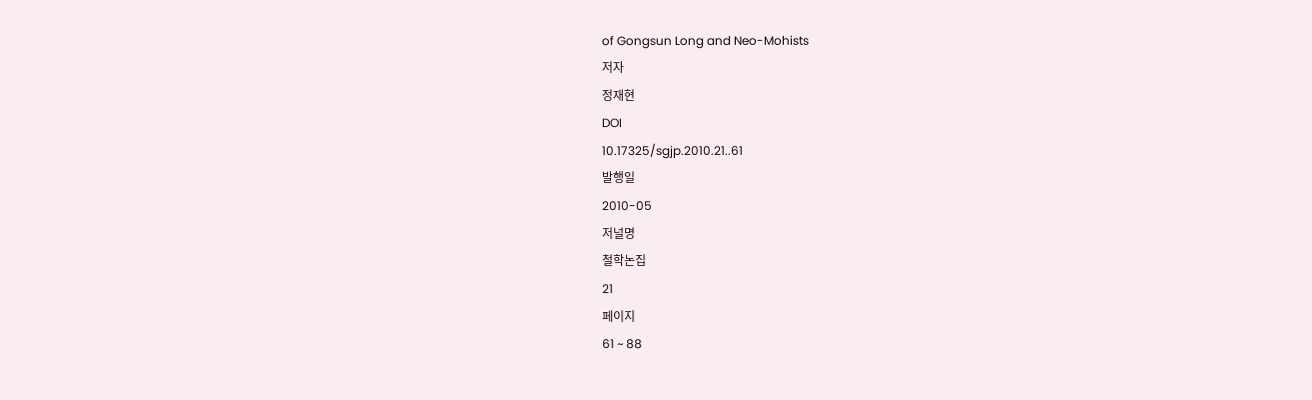of Gongsun Long and Neo-Mohists
저자
정재현
DOI
10.17325/sgjp.2010.21..61
발행일
2010-05
저널명
철학논집
21
페이지
61 ~ 88